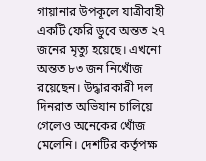গায়ানার উপকূলে যাত্রীবাহী একটি ফেরি ডুবে অন্তত ২৭ জনের মৃত্যু হয়েছে। এখনো অন্তত ৮৩ জন নিখোঁজ রয়েছেন। উদ্ধারকারী দল দিনরাত অভিযান চালিয়ে গেলেও অনেকের খোঁজ মেলেনি। দেশটির কর্তৃপক্ষ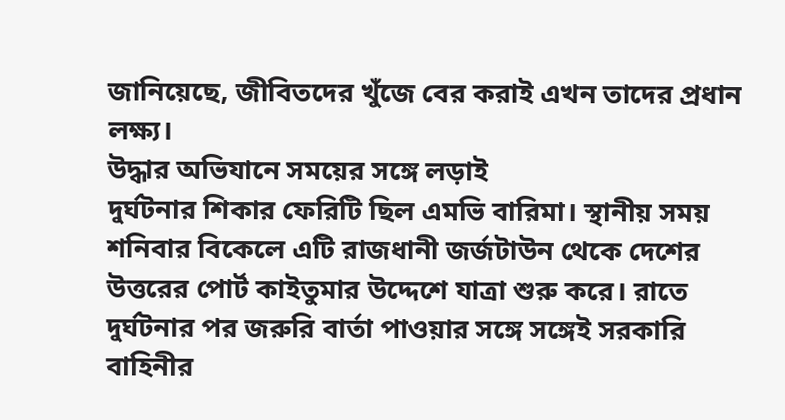জানিয়েছে, জীবিতদের খুঁজে বের করাই এখন তাদের প্রধান লক্ষ্য।
উদ্ধার অভিযানে সময়ের সঙ্গে লড়াই
দুর্ঘটনার শিকার ফেরিটি ছিল এমভি বারিমা। স্থানীয় সময় শনিবার বিকেলে এটি রাজধানী জর্জটাউন থেকে দেশের উত্তরের পোর্ট কাইতুমার উদ্দেশে যাত্রা শুরু করে। রাতে দুর্ঘটনার পর জরুরি বার্তা পাওয়ার সঙ্গে সঙ্গেই সরকারি বাহিনীর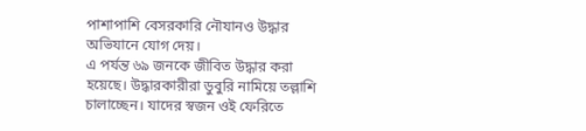পাশাপাশি বেসরকারি নৌযানও উদ্ধার অভিযানে যোগ দেয়।
এ পর্যন্ত ৬৯ জনকে জীবিত উদ্ধার করা হয়েছে। উদ্ধারকারীরা ডুবুরি নামিয়ে তল্লাশি চালাচ্ছেন। যাদের স্বজন ওই ফেরিতে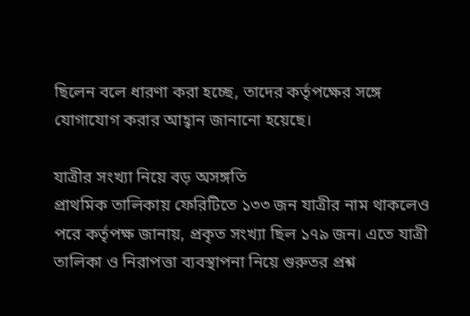ছিলেন বলে ধারণা করা হচ্ছে, তাদের কর্তৃপক্ষের সঙ্গে যোগাযোগ করার আহ্বান জানানো হয়েছে।

যাত্রীর সংখ্যা নিয়ে বড় অসঙ্গতি
প্রাথমিক তালিকায় ফেরিটিতে ১৩৩ জন যাত্রীর নাম থাকলেও পরে কর্তৃপক্ষ জানায়, প্রকৃত সংখ্যা ছিল ১৭৯ জন। এতে যাত্রী তালিকা ও নিরাপত্তা ব্যবস্থাপনা নিয়ে গুরুতর প্রশ্ন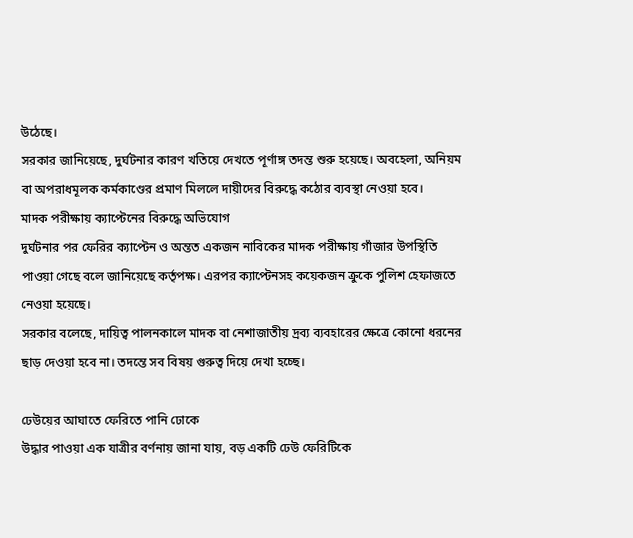উঠেছে।
সরকার জানিয়েছে, দুর্ঘটনার কারণ খতিয়ে দেখতে পূর্ণাঙ্গ তদন্ত শুরু হয়েছে। অবহেলা, অনিয়ম বা অপরাধমূলক কর্মকাণ্ডের প্রমাণ মিললে দায়ীদের বিরুদ্ধে কঠোর ব্যবস্থা নেওয়া হবে।
মাদক পরীক্ষায় ক্যাপ্টেনের বিরুদ্ধে অভিযোগ
দুর্ঘটনার পর ফেরির ক্যাপ্টেন ও অন্তত একজন নাবিকের মাদক পরীক্ষায় গাঁজার উপস্থিতি পাওয়া গেছে বলে জানিয়েছে কর্তৃপক্ষ। এরপর ক্যাপ্টেনসহ কয়েকজন ক্রুকে পুলিশ হেফাজতে নেওয়া হয়েছে।
সরকার বলেছে, দায়িত্ব পালনকালে মাদক বা নেশাজাতীয় দ্রব্য ব্যবহারের ক্ষেত্রে কোনো ধরনের ছাড় দেওয়া হবে না। তদন্তে সব বিষয় গুরুত্ব দিয়ে দেখা হচ্ছে।

ঢেউয়ের আঘাতে ফেরিতে পানি ঢোকে
উদ্ধার পাওয়া এক যাত্রীর বর্ণনায় জানা যায়, বড় একটি ঢেউ ফেরিটিকে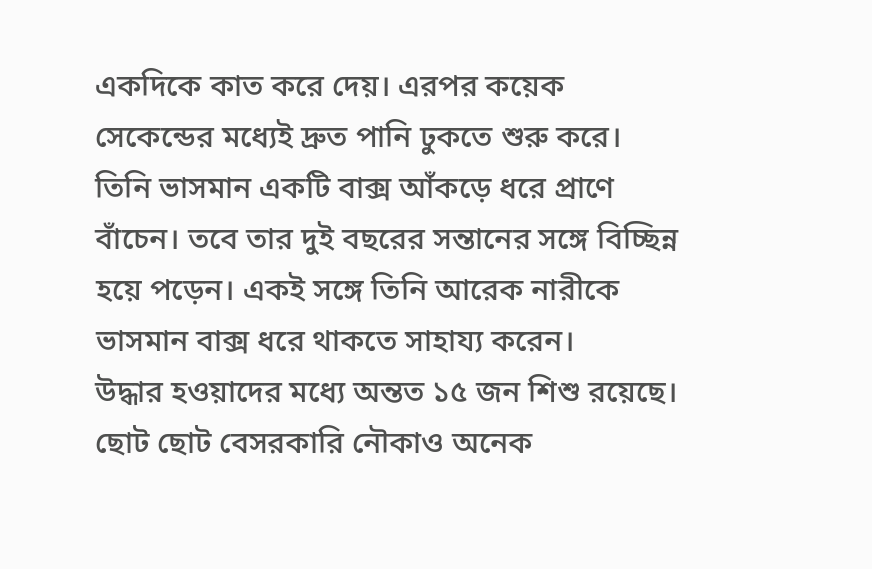একদিকে কাত করে দেয়। এরপর কয়েক সেকেন্ডের মধ্যেই দ্রুত পানি ঢুকতে শুরু করে। তিনি ভাসমান একটি বাক্স আঁকড়ে ধরে প্রাণে বাঁচেন। তবে তার দুই বছরের সন্তানের সঙ্গে বিচ্ছিন্ন হয়ে পড়েন। একই সঙ্গে তিনি আরেক নারীকে ভাসমান বাক্স ধরে থাকতে সাহায্য করেন।
উদ্ধার হওয়াদের মধ্যে অন্তত ১৫ জন শিশু রয়েছে। ছোট ছোট বেসরকারি নৌকাও অনেক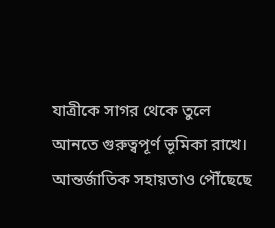যাত্রীকে সাগর থেকে তুলে আনতে গুরুত্বপূর্ণ ভূমিকা রাখে।
আন্তর্জাতিক সহায়তাও পৌঁছেছে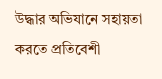উদ্ধার অভিযানে সহায়তা করতে প্রতিবেশী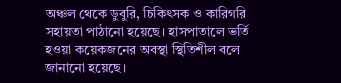অঞ্চল থেকে ডুবুরি, চিকিৎসক ও কারিগরি সহায়তা পাঠানো হয়েছে। হাসপাতালে ভর্তি হওয়া কয়েকজনের অবস্থা স্থিতিশীল বলে জানানো হয়েছে।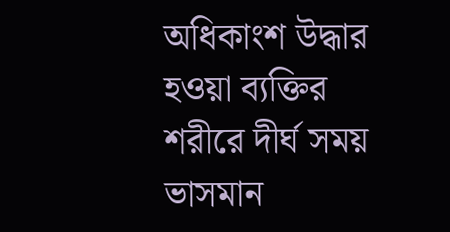অধিকাংশ উদ্ধার হওয়া ব্যক্তির শরীরে দীর্ঘ সময় ভাসমান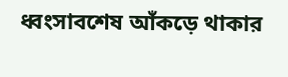ধ্বংসাবশেষ আঁকড়ে থাকার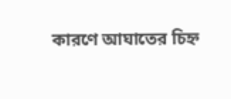কারণে আঘাতের চিহ্ন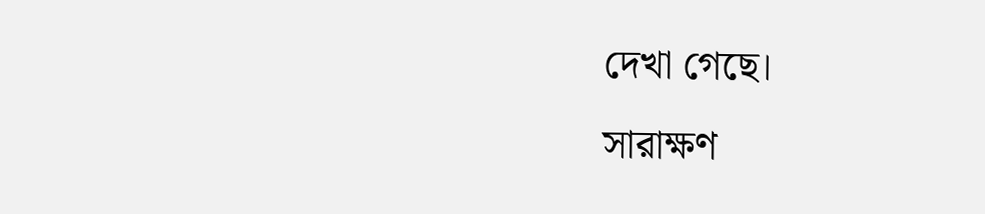দেখা গেছে।
সারাক্ষণ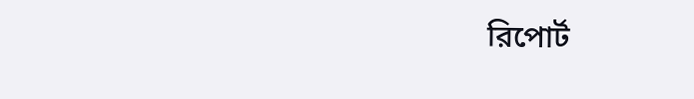রিপোর্ট